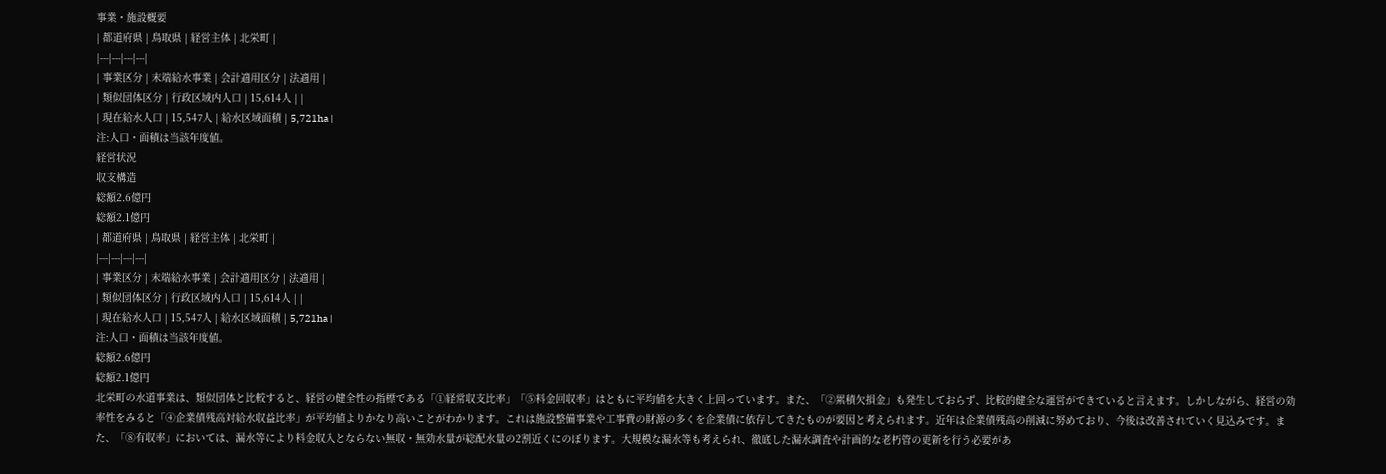事業・施設概要
| 都道府県 | 鳥取県 | 経営主体 | 北栄町 |
|---|---|---|---|
| 事業区分 | 末端給水事業 | 会計適用区分 | 法適用 |
| 類似団体区分 | 行政区域内人口 | 15,614人 | |
| 現在給水人口 | 15,547人 | 給水区域面積 | 5,721ha |
注:人口・面積は当該年度値。
経営状況
収支構造
総額2.6億円
総額2.1億円
| 都道府県 | 鳥取県 | 経営主体 | 北栄町 |
|---|---|---|---|
| 事業区分 | 末端給水事業 | 会計適用区分 | 法適用 |
| 類似団体区分 | 行政区域内人口 | 15,614人 | |
| 現在給水人口 | 15,547人 | 給水区域面積 | 5,721ha |
注:人口・面積は当該年度値。
総額2.6億円
総額2.1億円
北栄町の水道事業は、類似団体と比較すると、経営の健全性の指標である「①経常収支比率」「⑤料金回収率」はともに平均値を大きく上回っています。また、「②累積欠損金」も発生しておらず、比較的健全な運営ができていると言えます。しかしながら、経営の効率性をみると「④企業債残高対給水収益比率」が平均値よりかなり高いことがわかります。これは施設整備事業や工事費の財源の多くを企業債に依存してきたものが要因と考えられます。近年は企業債残高の削減に努めており、今後は改善されていく見込みです。また、「⑧有収率」においては、漏水等により料金収入とならない無収・無効水量が総配水量の2割近くにのぼります。大規模な漏水等も考えられ、徹底した漏水調査や計画的な老朽管の更新を行う必要があ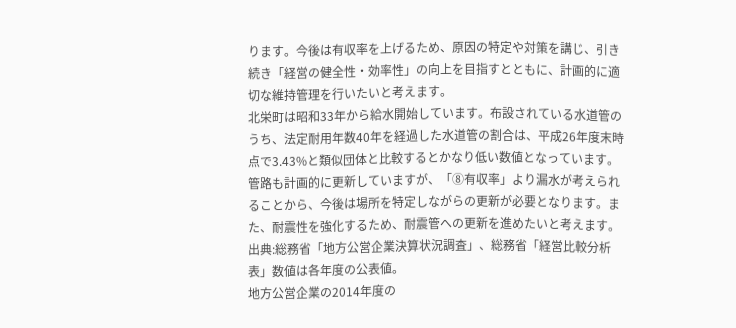ります。今後は有収率を上げるため、原因の特定や対策を講じ、引き続き「経営の健全性・効率性」の向上を目指すとともに、計画的に適切な維持管理を行いたいと考えます。
北栄町は昭和33年から給水開始しています。布設されている水道管のうち、法定耐用年数40年を経過した水道管の割合は、平成26年度末時点で3.43%と類似団体と比較するとかなり低い数値となっています。管路も計画的に更新していますが、「⑧有収率」より漏水が考えられることから、今後は場所を特定しながらの更新が必要となります。また、耐震性を強化するため、耐震管への更新を進めたいと考えます。
出典:総務省「地方公営企業決算状況調査」、総務省「経営比較分析表」数値は各年度の公表値。
地方公営企業の2014年度の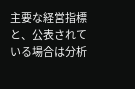主要な経営指標と、公表されている場合は分析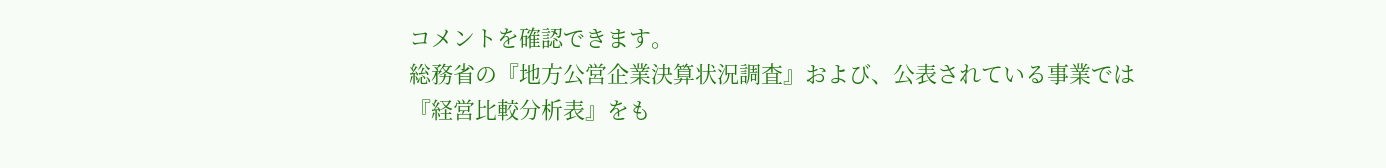コメントを確認できます。
総務省の『地方公営企業決算状況調査』および、公表されている事業では『経営比較分析表』をも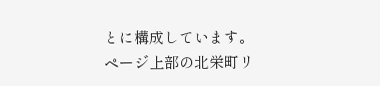とに構成しています。
ページ上部の北栄町リ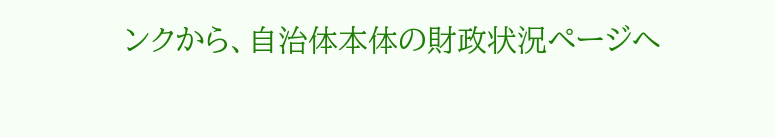ンクから、自治体本体の財政状況ページへ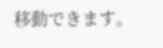移動できます。